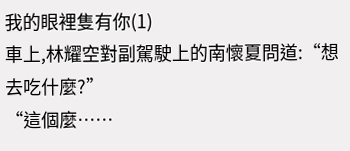我的眼裡隻有你(1)
車上,林耀空對副駕駛上的南懷夏問道:“想去吃什麼?”
“這個麼……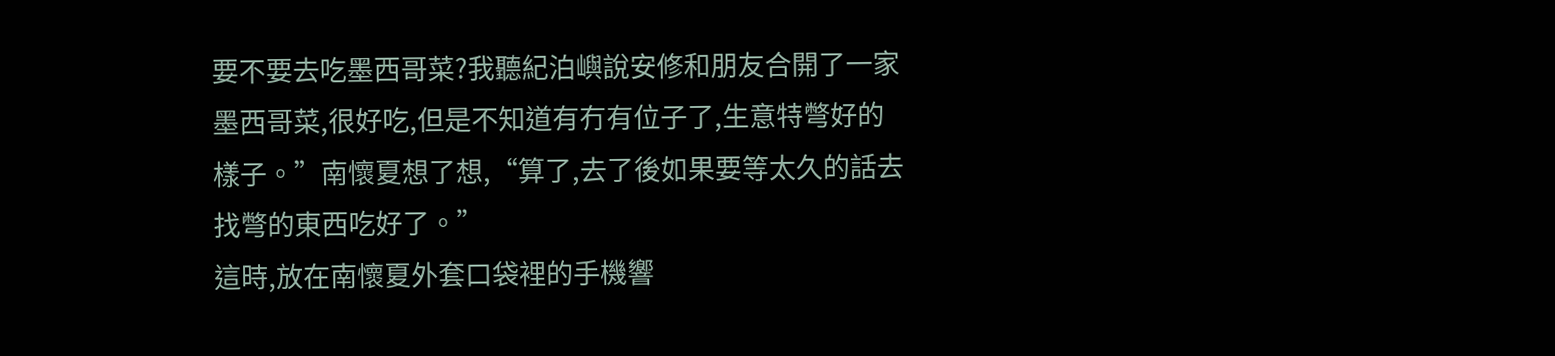要不要去吃墨西哥菜?我聽紀泊嶼說安修和朋友合開了一家墨西哥菜,很好吃,但是不知道有冇有位子了,生意特彆好的樣子。”南懷夏想了想,“算了,去了後如果要等太久的話去找彆的東西吃好了。”
這時,放在南懷夏外套口袋裡的手機響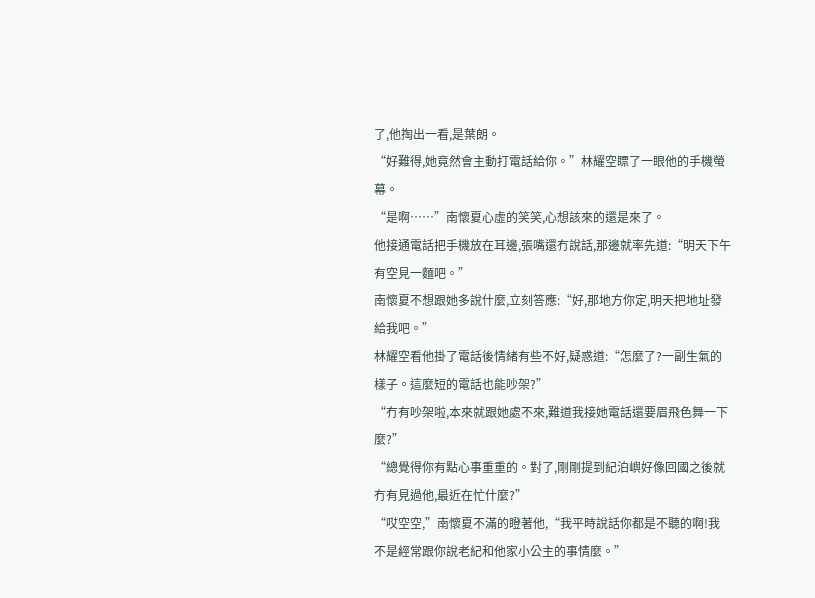了,他掏出一看,是葉朗。
“好難得,她竟然會主動打電話給你。”林耀空瞟了一眼他的手機螢幕。
“是啊……”南懷夏心虛的笑笑,心想該來的還是來了。
他接通電話把手機放在耳邊,張嘴還冇說話,那邊就率先道:“明天下午有空見一麵吧。”
南懷夏不想跟她多說什麼,立刻答應:“好,那地方你定,明天把地址發給我吧。”
林耀空看他掛了電話後情緒有些不好,疑惑道:“怎麼了?一副生氣的樣子。這麼短的電話也能吵架?”
“冇有吵架啦,本來就跟她處不來,難道我接她電話還要眉飛色舞一下麼?”
“總覺得你有點心事重重的。對了,剛剛提到紀泊嶼好像回國之後就冇有見過他,最近在忙什麼?”
“哎空空,”南懷夏不滿的瞪著他,“我平時說話你都是不聽的啊!我不是經常跟你說老紀和他家小公主的事情麼。”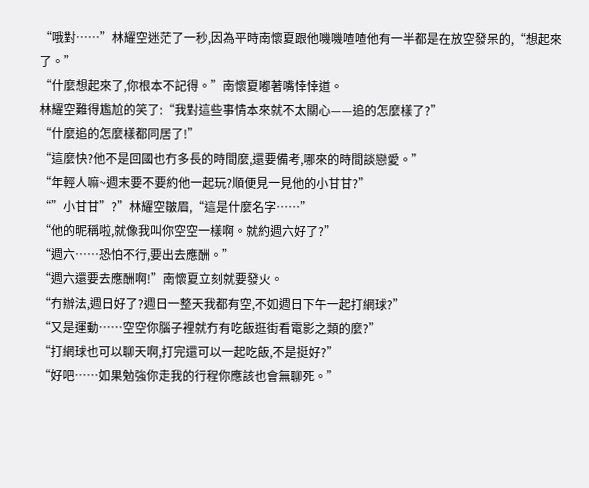“哦對……”林耀空迷茫了一秒,因為平時南懷夏跟他嘰嘰喳喳他有一半都是在放空發呆的,“想起來了。”
“什麼想起來了,你根本不記得。”南懷夏嘟著嘴悻悻道。
林耀空難得尷尬的笑了:“我對這些事情本來就不太關心——追的怎麼樣了?”
“什麼追的怎麼樣都同居了!”
“這麼快?他不是回國也冇多長的時間麼,還要備考,哪來的時間談戀愛。”
“年輕人嘛~週末要不要約他一起玩?順便見一見他的小甘甘?”
“”小甘甘”?”林耀空皺眉,“這是什麼名字……”
“他的昵稱啦,就像我叫你空空一樣啊。就約週六好了?”
“週六……恐怕不行,要出去應酬。”
“週六還要去應酬啊!”南懷夏立刻就要發火。
“冇辦法,週日好了?週日一整天我都有空,不如週日下午一起打網球?”
“又是運動……空空你腦子裡就冇有吃飯逛街看電影之類的麼?”
“打網球也可以聊天啊,打完還可以一起吃飯,不是挺好?”
“好吧……如果勉強你走我的行程你應該也會無聊死。”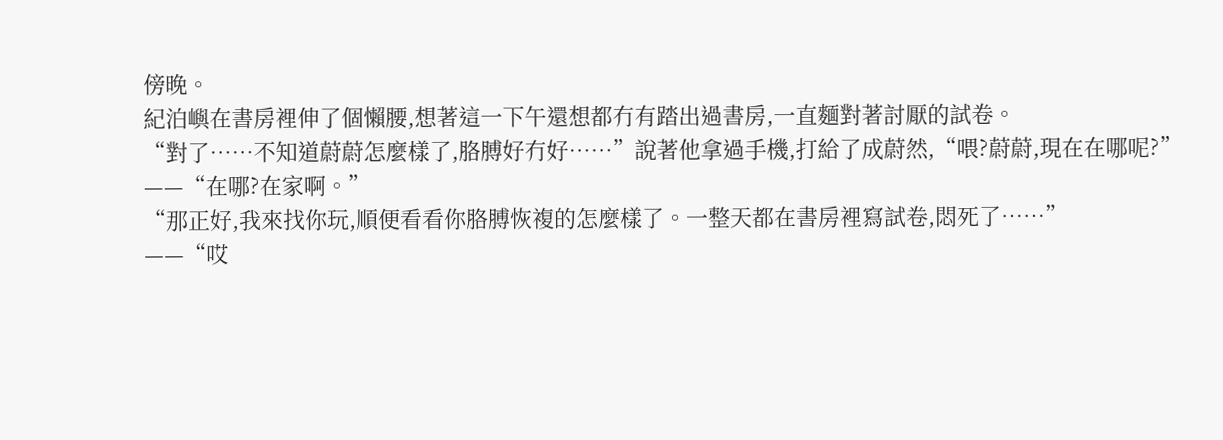傍晚。
紀泊嶼在書房裡伸了個懶腰,想著這一下午還想都冇有踏出過書房,一直麵對著討厭的試卷。
“對了……不知道蔚蔚怎麼樣了,胳膊好冇好……”說著他拿過手機,打給了成蔚然,“喂?蔚蔚,現在在哪呢?”
——“在哪?在家啊。”
“那正好,我來找你玩,順便看看你胳膊恢複的怎麼樣了。一整天都在書房裡寫試卷,悶死了……”
——“哎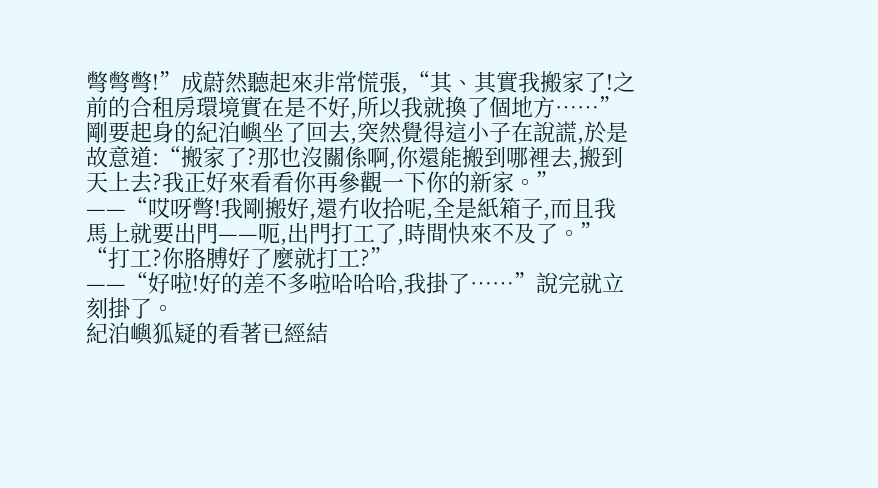彆彆彆!”成蔚然聽起來非常慌張,“其、其實我搬家了!之前的合租房環境實在是不好,所以我就換了個地方……”
剛要起身的紀泊嶼坐了回去,突然覺得這小子在說謊,於是故意道:“搬家了?那也沒關係啊,你還能搬到哪裡去,搬到天上去?我正好來看看你再參觀一下你的新家。”
——“哎呀彆!我剛搬好,還冇收拾呢,全是紙箱子,而且我馬上就要出門——呃,出門打工了,時間快來不及了。”
“打工?你胳膊好了麼就打工?”
——“好啦!好的差不多啦哈哈哈,我掛了……”說完就立刻掛了。
紀泊嶼狐疑的看著已經結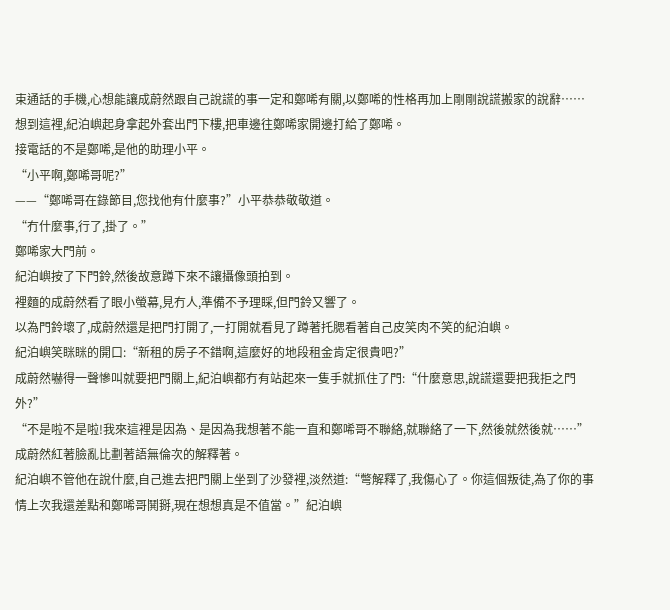束通話的手機,心想能讓成蔚然跟自己說謊的事一定和鄭唏有關,以鄭唏的性格再加上剛剛說謊搬家的說辭……
想到這裡,紀泊嶼起身拿起外套出門下樓,把車邊往鄭唏家開邊打給了鄭唏。
接電話的不是鄭唏,是他的助理小平。
“小平啊,鄭唏哥呢?”
——“鄭唏哥在錄節目,您找他有什麼事?”小平恭恭敬敬道。
“冇什麼事,行了,掛了。”
鄭唏家大門前。
紀泊嶼按了下門鈴,然後故意蹲下來不讓攝像頭拍到。
裡麵的成蔚然看了眼小螢幕,見冇人,準備不予理睬,但門鈴又響了。
以為門鈴壞了,成蔚然還是把門打開了,一打開就看見了蹲著托腮看著自己皮笑肉不笑的紀泊嶼。
紀泊嶼笑眯眯的開口:“新租的房子不錯啊,這麼好的地段租金肯定很貴吧?”
成蔚然嚇得一聲慘叫就要把門關上,紀泊嶼都冇有站起來一隻手就抓住了門:“什麼意思,說謊還要把我拒之門外?”
“不是啦不是啦!我來這裡是因為、是因為我想著不能一直和鄭唏哥不聯絡,就聯絡了一下,然後就然後就……”成蔚然紅著臉亂比劃著語無倫次的解釋著。
紀泊嶼不管他在說什麼,自己進去把門關上坐到了沙發裡,淡然道:“彆解釋了,我傷心了。你這個叛徒,為了你的事情上次我還差點和鄭唏哥鬨掰,現在想想真是不值當。”紀泊嶼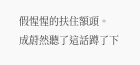假惺惺的扶住額頭。
成蔚然聽了這話蹲了下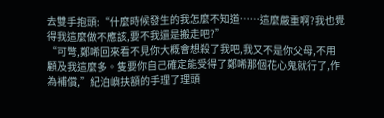去雙手抱頭:“什麼時候發生的我怎麼不知道……這麼嚴重啊?我也覺得我這麼做不應該,要不我還是搬走吧?”
“可彆,鄭唏回來看不見你大概會想殺了我吧,我又不是你父母,不用顧及我這麼多。隻要你自己確定能受得了鄭唏那個花心鬼就行了,作為補償,”紀泊嶼扶額的手理了理頭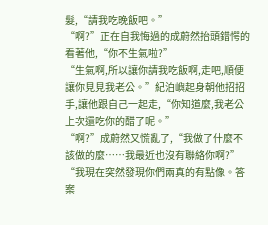髮,“請我吃晚飯吧。”
“啊?”正在自我悔過的成蔚然抬頭錯愕的看著他,“你不生氣啦?”
“生氣啊,所以讓你請我吃飯啊,走吧,順便讓你見見我老公。”紀泊嶼起身朝他招招手,讓他跟自己一起走,“你知道麼,我老公上次還吃你的醋了呢。”
“啊?”成蔚然又慌亂了,“我做了什麼不該做的麼……我最近也沒有聯絡你啊?”
“我現在突然發現你們兩真的有點像。答案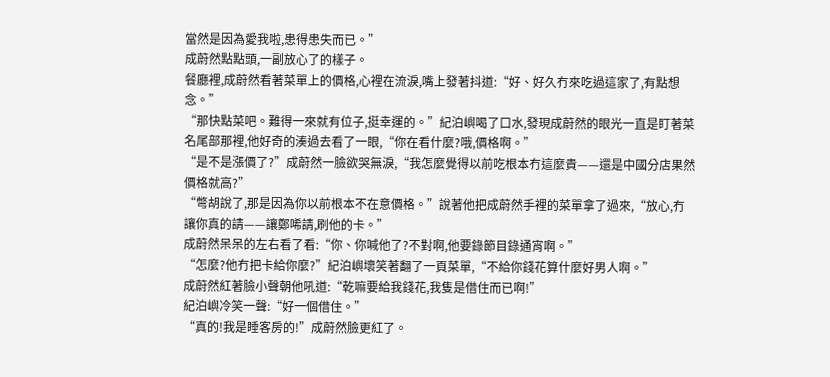當然是因為愛我啦,患得患失而已。”
成蔚然點點頭,一副放心了的樣子。
餐廳裡,成蔚然看著菜單上的價格,心裡在流淚,嘴上發著抖道:“好、好久冇來吃過這家了,有點想念。”
“那快點菜吧。難得一來就有位子,挺幸運的。”紀泊嶼喝了口水,發現成蔚然的眼光一直是盯著菜名尾部那裡,他好奇的湊過去看了一眼,“你在看什麼?哦,價格啊。”
“是不是漲價了?”成蔚然一臉欲哭無淚,“我怎麼覺得以前吃根本冇這麼貴——還是中國分店果然價格就高?”
“彆胡說了,那是因為你以前根本不在意價格。”說著他把成蔚然手裡的菜單拿了過來,“放心,冇讓你真的請——讓鄭唏請,刷他的卡。”
成蔚然呆呆的左右看了看:“你、你喊他了?不對啊,他要錄節目錄通宵啊。”
“怎麼?他冇把卡給你麼?”紀泊嶼壞笑著翻了一頁菜單,“不給你錢花算什麼好男人啊。”
成蔚然紅著臉小聲朝他吼道:“乾嘛要給我錢花,我隻是借住而已啊!”
紀泊嶼冷笑一聲:“好一個借住。”
“真的!我是睡客房的!”成蔚然臉更紅了。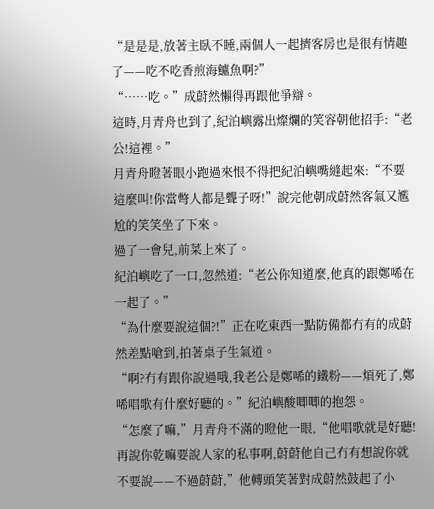“是是是,放著主臥不睡,兩個人一起擠客房也是很有情趣了——吃不吃香煎海鱸魚啊?”
“……吃。”成蔚然懶得再跟他爭辯。
這時,月青舟也到了,紀泊嶼露出燦爛的笑容朝他招手:“老公!這裡。”
月青舟瞪著眼小跑過來恨不得把紀泊嶼嘴縫起來:“不要這麼叫!你當彆人都是聾子呀!”說完他朝成蔚然客氣又尷尬的笑笑坐了下來。
過了一會兒,前菜上來了。
紀泊嶼吃了一口,忽然道:“老公你知道麼,他真的跟鄭唏在一起了。”
“為什麼要說這個?!”正在吃東西一點防備都冇有的成蔚然差點嗆到,拍著桌子生氣道。
“啊?冇有跟你說過哦,我老公是鄭唏的鐵粉——煩死了,鄭唏唱歌有什麼好聽的。”紀泊嶼酸唧唧的抱怨。
“怎麼了嘛,”月青舟不滿的瞪他一眼,“他唱歌就是好聽!再說你乾嘛要說人家的私事啊,蔚蔚他自己冇有想說你就不要說——不過蔚蔚,”他轉頭笑著對成蔚然鼓起了小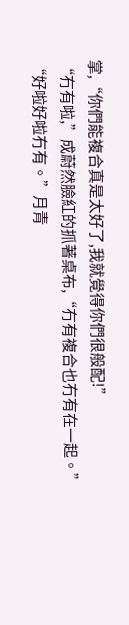掌,“你們能複合真是太好了,我就覺得你們很般配!”
“冇有啦,”成蔚然臉紅的抓著桌布,“冇有複合也冇有在一起。”
“好啦好啦冇有。”月青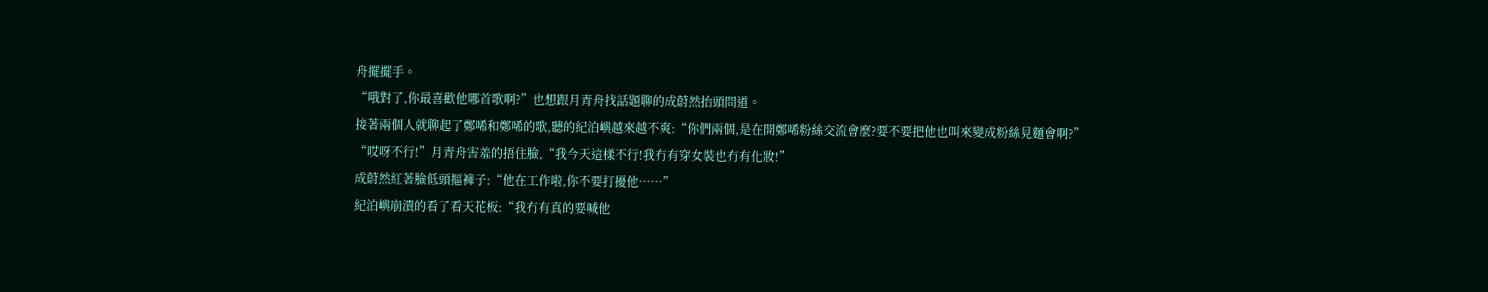舟擺擺手。
“哦對了,你最喜歡他哪首歌啊?”也想跟月青舟找話題聊的成蔚然抬頭問道。
接著兩個人就聊起了鄭唏和鄭唏的歌,聽的紀泊嶼越來越不爽:“你們兩個,是在開鄭唏粉絲交流會麼?要不要把他也叫來變成粉絲見麵會啊?”
“哎呀不行!”月青舟害羞的捂住臉,“我今天這樣不行!我冇有穿女裝也冇有化妝!”
成蔚然紅著臉低頭摳褲子:“他在工作啦,你不要打擾他……”
紀泊嶼崩潰的看了看天花板:“我冇有真的要喊他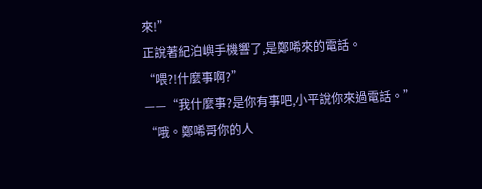來!”
正說著紀泊嶼手機響了,是鄭唏來的電話。
“喂?!什麼事啊?”
——“我什麼事?是你有事吧,小平說你來過電話。”
“哦。鄭唏哥你的人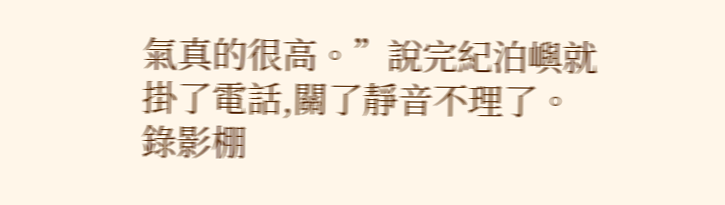氣真的很高。”說完紀泊嶼就掛了電話,關了靜音不理了。
錄影棚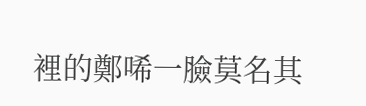裡的鄭唏一臉莫名其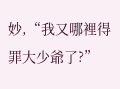妙,“我又哪裡得罪大少爺了?”